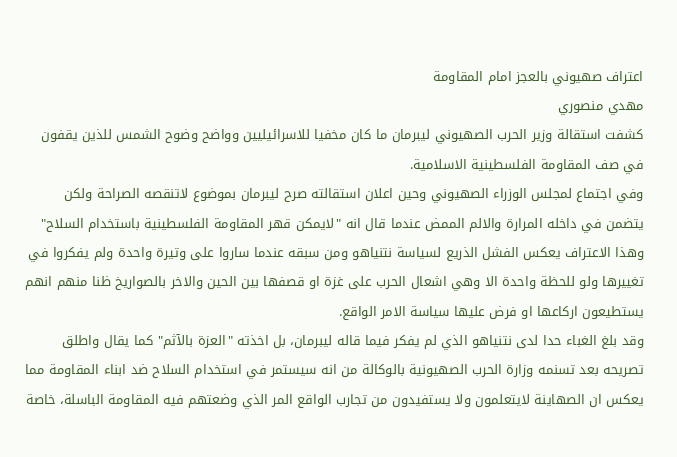اعتراف صهيوني بالعجز امام المقاومة
مهدي منصوري
كشفت استقالة وزير الحرب الصهيوني ليبرمان ما كان مخفيا للاسرائيليين وواضح وضوح الشمس للذين يقفون في صف المقاومة الفلسطينية الاسلامية.
وفي اجتماع لمجلس الوزراء الصهيوني وحين اعلان استقالته صرح ليبرمان بموضوع لاتنقصه الصراحة ولكن يتضمن في داخله المرارة والالم الممض عندما قال انه "لايمكن قهر المقاومة الفلسطينية باستخدام السلاح" وهذا الاعتراف يعكس الفشل الذريع لسياسة نتنياهو ومن سبقه عندما ساروا على وتيرة واحدة ولم يفكروا في تغييرها ولو للحظة واحدة الا وهي اشعال الحرب على غزة او قصفها بين الحين والاخر بالصواريخ ظنا منهم انهم يستطيعون اركاعها او فرض عليها سياسة الامر الواقع.
وقد بلغ الغباء حدا لدى نتنياهو الذي لم يفكر فيما قاله ليبرمان، بل اخذته "العزة بالآثم" كما يقال واطلق تصريحه بعد تسنمه وزارة الحرب الصهيونية بالوكالة من انه سيستمر في استخدام السلاح ضد ابناء المقاومة مما يعكس ان الصهاينة لايتعلمون ولا يستفيدون من تجارب الواقع المر الذي وضعتهم فيه المقاومة الباسلة، خاصة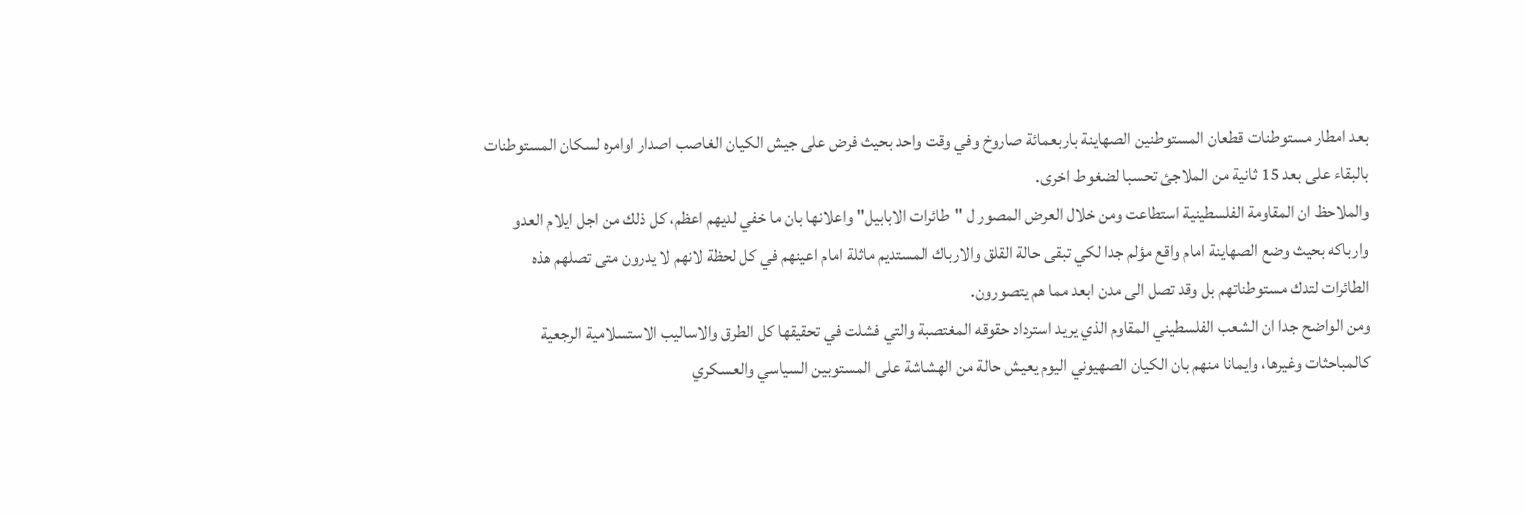بعد امطار مستوطنات قطعان المستوطنين الصهاينة باربعمائة صاروخ وفي وقت واحد بحيث فرض على جيش الكيان الغاصب اصدار اوامره لسكان المستوطنات بالبقاء على بعد 15 ثانية من الملاجئ تحسبا لضغوط اخرى.
والملاحظ ان المقاومة الفلسطينية استطاعت ومن خلال العرض المصور ل "طائرات الابابيل" واعلانها بان ما خفي لديهم اعظم، كل ذلك من اجل ايلام العدو وارباكه بحيث وضع الصهاينة امام واقع مؤلم جدا لكي تبقى حالة القلق والارباك المستديم ماثلة امام اعينهم في كل لحظة لانهم لا يدرون متى تصلهم هذه الطائرات لتدك مستوطناتهم بل وقد تصل الى مدن ابعد مما هم يتصورون.
ومن الواضح جدا ان الشعب الفلسطيني المقاوم الذي يريد استرداد حقوقه المغتصبة والتي فشلت في تحقيقها كل الطرق والاساليب الاستسلامية الرجعية كالمباحثات وغيرها، وايمانا منهم بان الكيان الصهيوني اليوم يعيش حالة من الهشاشة على المستوبين السياسي والعسكري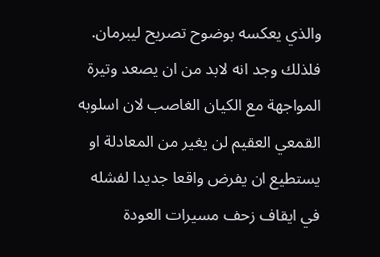والذي يعكسه بوضوح تصريح ليبرمان. فلذلك وجد انه لابد من ان يصعد وتيرة المواجهة مع الكيان الغاصب لان اسلوبه القمعي العقيم لن يغير من المعادلة او يستطيع ان يفرض واقعا جديدا لفشله في ايقاف زحف مسيرات العودة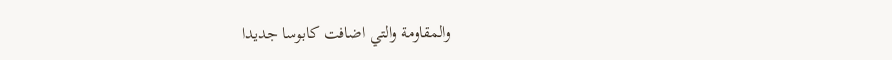والمقاومة والتي اضافت كابوسا جديدا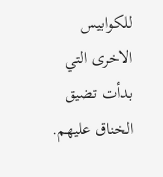للكوابيس الاخرى التي بدأت تضيق الخناق عليهم.